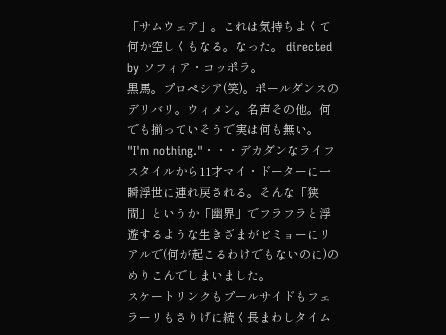「サムウェア」。これは気持ちよくて何か空しくもなる。なった。 directed by ソフィア・コッポラ。
黒馬。プロペシア(笑)。ポールダンスのデリバリ。ウィメン。名声その他。何でも揃っていそうで実は何も無い。
"I'm nothing."・・・デカダンなライフスタイルから11才マイ・ドーターに一瞬浮世に連れ戻される。そんな「狭間」というか「幽界」でフラフラと浮遊するような生きざまがビミョーにリアルで(何が起こるわけでもないのに)のめりこんでしまいました。
スケートリンクもプールサイドもフェラーリもさりげに続く長まわしタイム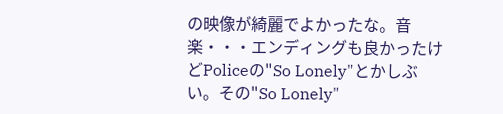の映像が綺麗でよかったな。音楽・・・エンディングも良かったけどPoliceの"So Lonely"とかしぶい。その"So Lonely"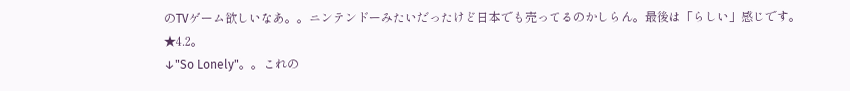のTVゲーム欲しいなあ。。ニンテンドーみたいだったけど日本でも売ってるのかしらん。最後は「らしい」感じです。★4.2。
↓"So Lonely"。。これの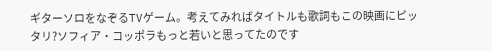ギターソロをなぞるTVゲーム。考えてみればタイトルも歌詞もこの映画にピッタリ?ソフィア・コッポラもっと若いと思ってたのです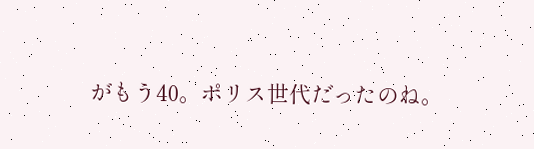がもう40。ポリス世代だったのね。